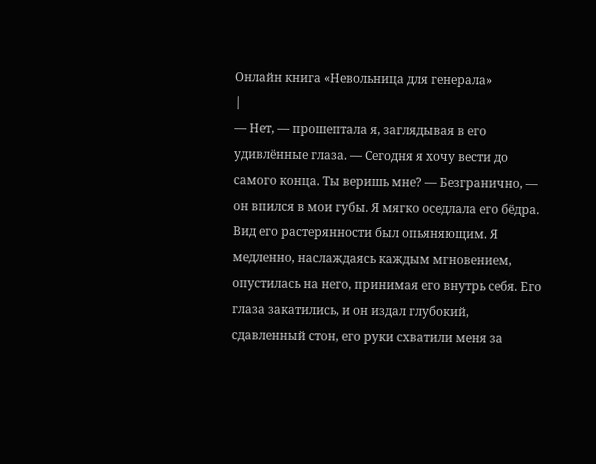Онлайн книга «Невольница для генерала»
|
— Нет, — прошептала я, заглядывая в его удивлённые глаза. — Сегодня я хочу вести до самого конца. Ты веришь мне? — Безгранично, — он впился в мои губы. Я мягко оседлала его бёдра. Вид его растерянности был опьяняющим. Я медленно, наслаждаясь каждым мгновением, опустилась на него, принимая его внутрь себя. Его глаза закатились, и он издал глубокий, сдавленный стон, его руки схватили меня за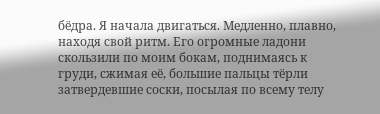бёдра. Я начала двигаться. Медленно, плавно, находя свой ритм. Его огромные ладони скользили по моим бокам, поднимаясь к груди, сжимая её, большие пальцы тёрли затвердевшие соски, посылая по всему телу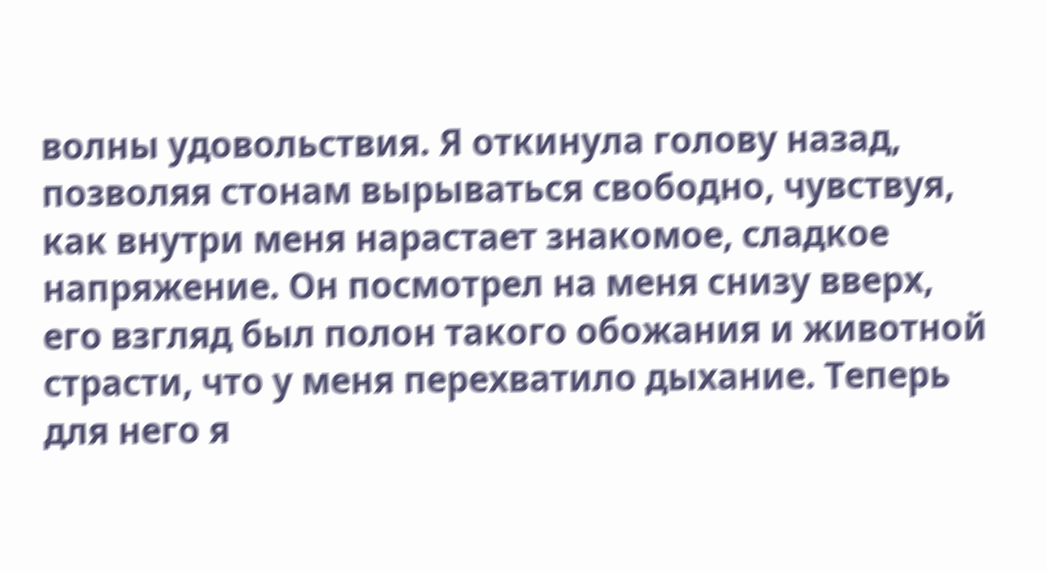волны удовольствия. Я откинула голову назад, позволяя стонам вырываться свободно, чувствуя, как внутри меня нарастает знакомое, сладкое напряжение. Он посмотрел на меня снизу вверх, его взгляд был полон такого обожания и животной страсти, что у меня перехватило дыхание. Теперь для него я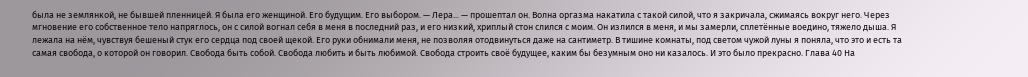была не землянкой, не бывшей пленницей. Я была его женщиной. Его будущим. Его выбором. — Лера... — прошептал он. Волна оргазма накатила с такой силой, что я закричала, сжимаясь вокруг него. Через мгновение его собственное тело напряглось, он с силой вогнал себя в меня в последний раз, и его низкий, хриплый стон слился с моим. Он излился в меня, и мы замерли, сплетённые воедино, тяжело дыша. Я лежала на нём, чувствуя бешеный стук его сердца под своей щекой. Его руки обнимали меня, не позволяя отодвинуться даже на сантиметр. В тишине комнаты, под светом чужой луны я поняла, что это и есть та самая свобода, о которой он говорил. Свобода быть собой. Свобода любить и быть любимой. Свобода строить своё будущее, каким бы безумным оно ни казалось. И это было прекрасно. Глава 40 На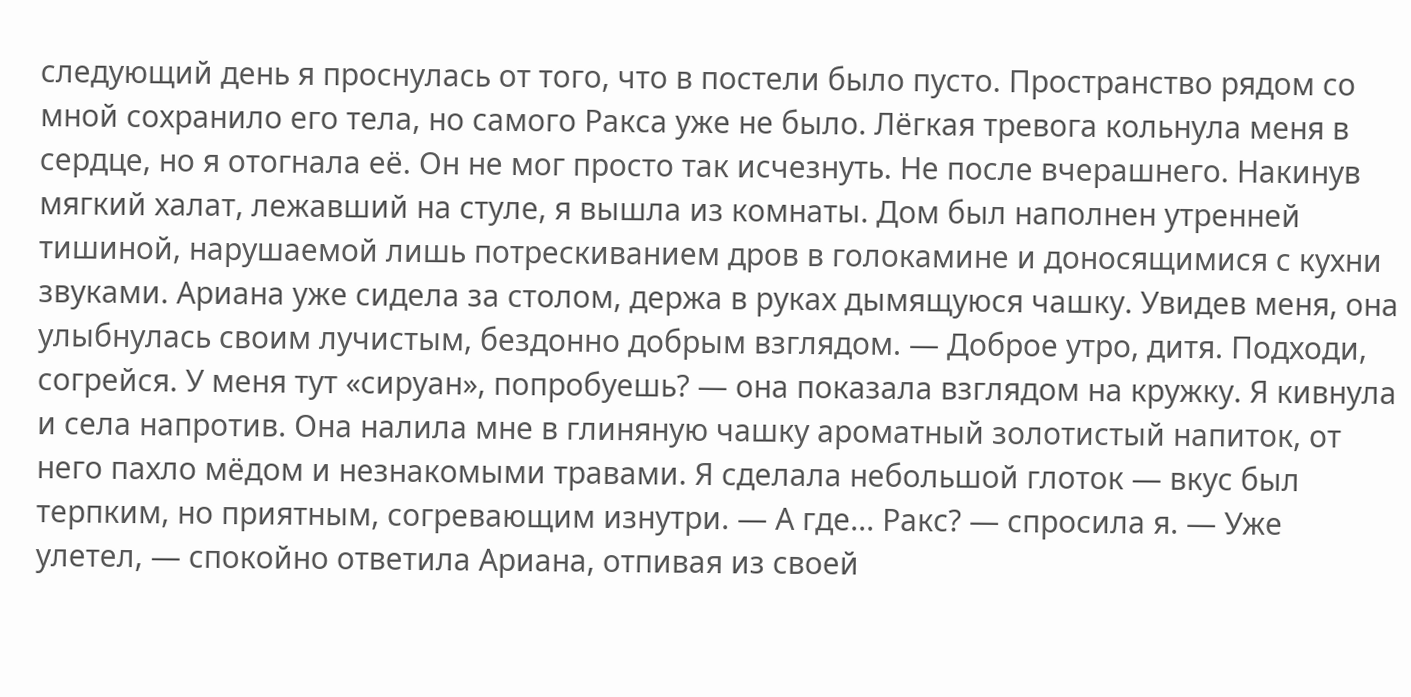следующий день я проснулась от того, что в постели было пусто. Пространство рядом со мной сохранило его тела, но самого Ракса уже не было. Лёгкая тревога кольнула меня в сердце, но я отогнала её. Он не мог просто так исчезнуть. Не после вчерашнего. Накинув мягкий халат, лежавший на стуле, я вышла из комнаты. Дом был наполнен утренней тишиной, нарушаемой лишь потрескиванием дров в голокамине и доносящимися с кухни звуками. Ариана уже сидела за столом, держа в руках дымящуюся чашку. Увидев меня, она улыбнулась своим лучистым, бездонно добрым взглядом. — Доброе утро, дитя. Подходи, согрейся. У меня тут «сируан», попробуешь? — она показала взглядом на кружку. Я кивнула и села напротив. Она налила мне в глиняную чашку ароматный золотистый напиток, от него пахло мёдом и незнакомыми травами. Я сделала небольшой глоток — вкус был терпким, но приятным, согревающим изнутри. — А где... Ракс? — спросила я. — Уже улетел, — спокойно ответила Ариана, отпивая из своей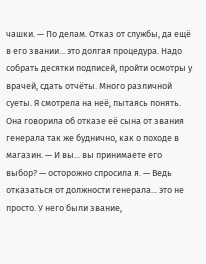чашки. — По делам. Отказ от службы, да ещё в его звании... это долгая процедура. Надо собрать десятки подписей, пройти осмотры у врачей, сдать отчёты. Много различной суеты. Я смотрела на неё, пытаясь понять. Она говорила об отказе её сына от звания генерала так же буднично, как о походе в магазин. — И вы... вы принимаете его выбор? — осторожно спросила я. — Ведь отказаться от должности генерала... это не просто. У него были звание,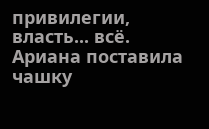привилегии, власть... всё. Ариана поставила чашку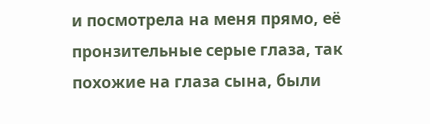и посмотрела на меня прямо, её пронзительные серые глаза, так похожие на глаза сына, были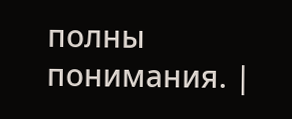полны понимания. |